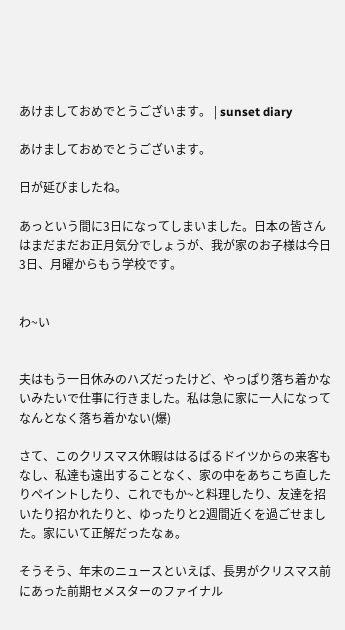あけましておめでとうございます。 | sunset diary

あけましておめでとうございます。

日が延びましたね。

あっという間に3日になってしまいました。日本の皆さんはまだまだお正月気分でしょうが、我が家のお子様は今日3日、月曜からもう学校です。


わ~い


夫はもう一日休みのハズだったけど、やっぱり落ち着かないみたいで仕事に行きました。私は急に家に一人になってなんとなく落ち着かない(爆)

さて、このクリスマス休暇ははるばるドイツからの来客もなし、私達も遠出することなく、家の中をあちこち直したりペイントしたり、これでもか~と料理したり、友達を招いたり招かれたりと、ゆったりと2週間近くを過ごせました。家にいて正解だったなぁ。

そうそう、年末のニュースといえば、長男がクリスマス前にあった前期セメスターのファイナル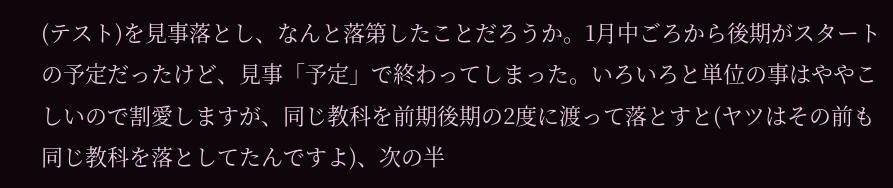(テスト)を見事落とし、なんと落第したことだろうか。1月中ごろから後期がスタートの予定だったけど、見事「予定」で終わってしまった。いろいろと単位の事はややこしいので割愛しますが、同じ教科を前期後期の2度に渡って落とすと(ヤツはその前も同じ教科を落としてたんですよ)、次の半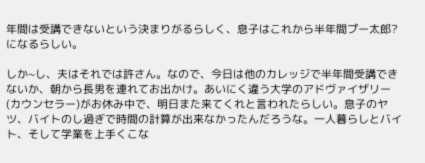年間は受講できないという決まりがるらしく、息子はこれから半年間プー太郎?になるらしい。

しか~し、夫はそれでは許さん。なので、今日は他のカレッジで半年間受講できないか、朝から長男を連れてお出かけ。あいにく違う大学のアドヴァイザリー(カウンセラー)がお休み中で、明日また来てくれと言われたらしい。息子のヤツ、バイトのし過ぎで時間の計算が出来なかったんだろうな。一人暮らしとバイト、そして学業を上手くこな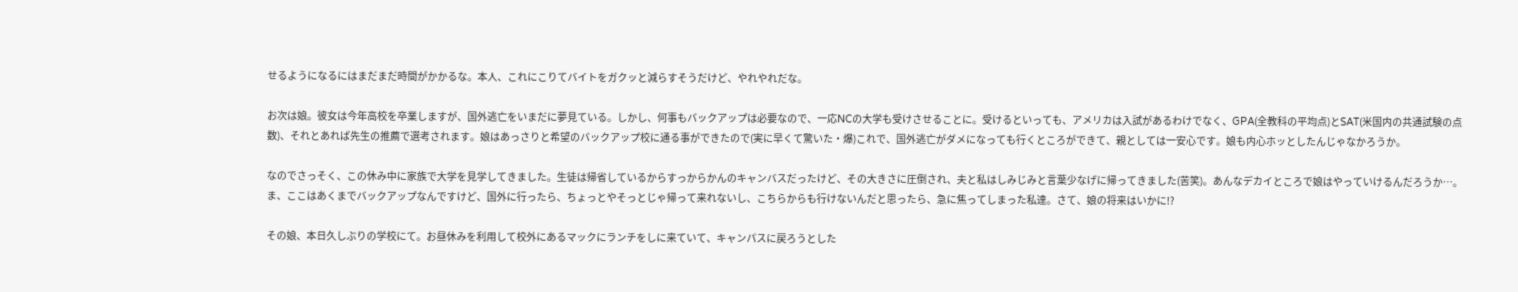せるようになるにはまだまだ時間がかかるな。本人、これにこりてバイトをガクッと減らすそうだけど、やれやれだな。

お次は娘。彼女は今年高校を卒業しますが、国外逃亡をいまだに夢見ている。しかし、何事もバックアップは必要なので、一応NCの大学も受けさせることに。受けるといっても、アメリカは入試があるわけでなく、GPA(全教科の平均点)とSAT(米国内の共通試験の点数)、それとあれば先生の推薦で選考されます。娘はあっさりと希望のバックアップ校に通る事ができたので(実に早くて驚いた・爆)これで、国外逃亡がダメになっても行くところができて、親としては一安心です。娘も内心ホッとしたんじゃなかろうか。

なのでさっそく、この休み中に家族で大学を見学してきました。生徒は帰省しているからすっからかんのキャンバスだったけど、その大きさに圧倒され、夫と私はしみじみと言葉少なげに帰ってきました(苦笑)。あんなデカイところで娘はやっていけるんだろうか…。ま、ここはあくまでバックアップなんですけど、国外に行ったら、ちょっとやそっとじゃ帰って来れないし、こちらからも行けないんだと思ったら、急に焦ってしまった私達。さて、娘の将来はいかに!?

その娘、本日久しぶりの学校にて。お昼休みを利用して校外にあるマックにランチをしに来ていて、キャンパスに戻ろうとした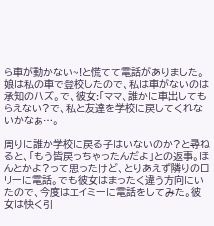ら車が動かない~!と慌てて電話がありました。娘は私の車で登校したので、私は車がないのは承知のハズ。で、彼女:「ママ、誰かに車出してもらえない?で、私と友達を学校に戻してくれないかなぁ…。

周りに誰か学校に戻る子はいないのか?と尋ねると、「もう皆戻っちゃったんだよ」との返事。ほんとかよ?って思ったけど、とりあえず隣りのロリーに電話。でも彼女はまったく違う方向にいたので、今度はエイミーに電話をしてみた。彼女は快く引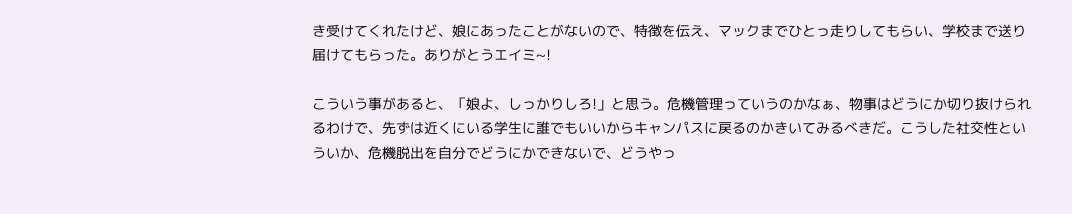き受けてくれたけど、娘にあったことがないので、特徴を伝え、マックまでひとっ走りしてもらい、学校まで送り届けてもらった。ありがとうエイミ~!

こういう事があると、「娘よ、しっかりしろ!」と思う。危機管理っていうのかなぁ、物事はどうにか切り抜けられるわけで、先ずは近くにいる学生に誰でもいいからキャンパスに戻るのかきいてみるべきだ。こうした社交性といういか、危機脱出を自分でどうにかできないで、どうやっ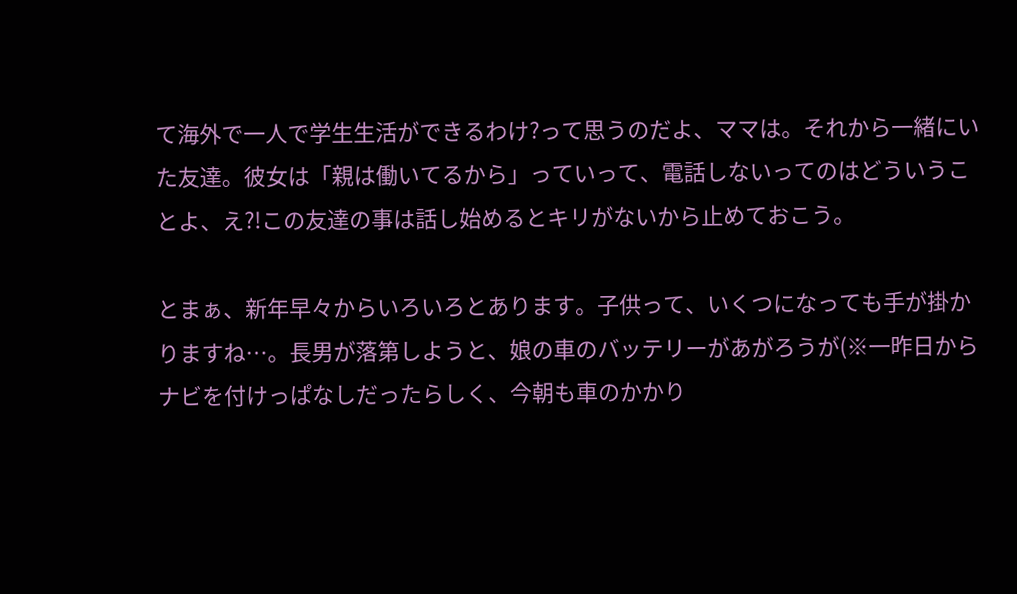て海外で一人で学生生活ができるわけ?って思うのだよ、ママは。それから一緒にいた友達。彼女は「親は働いてるから」っていって、電話しないってのはどういうことよ、え?!この友達の事は話し始めるとキリがないから止めておこう。

とまぁ、新年早々からいろいろとあります。子供って、いくつになっても手が掛かりますね…。長男が落第しようと、娘の車のバッテリーがあがろうが(※一昨日からナビを付けっぱなしだったらしく、今朝も車のかかり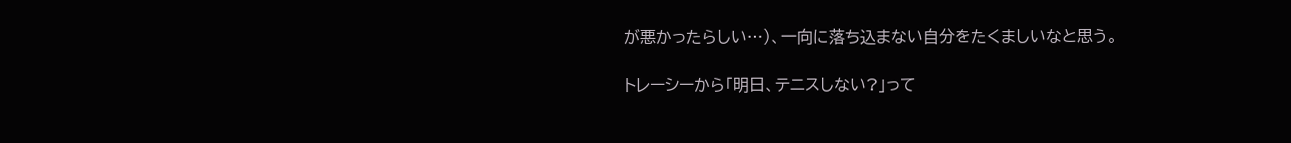が悪かったらしい…)、一向に落ち込まない自分をたくましいなと思う。

トレーシーから「明日、テニスしない?」って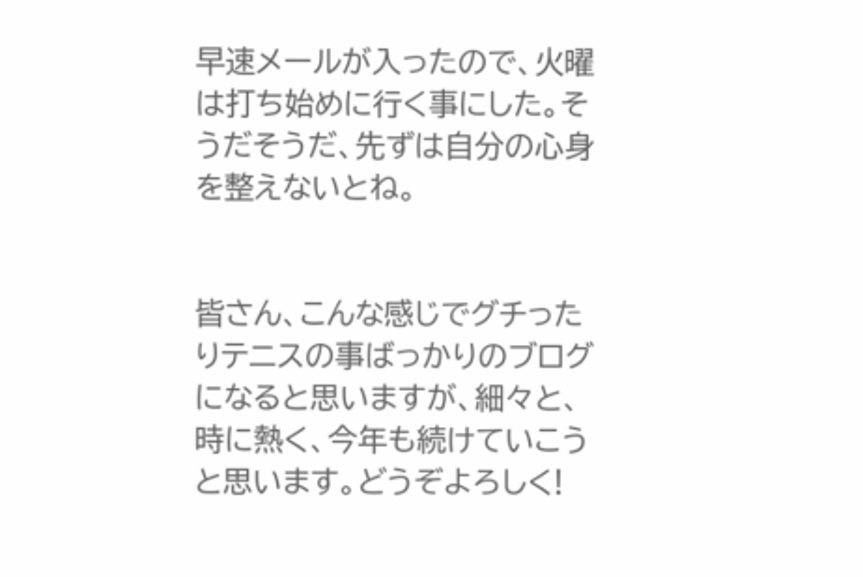早速メールが入ったので、火曜は打ち始めに行く事にした。そうだそうだ、先ずは自分の心身を整えないとね。


皆さん、こんな感じでグチったりテニスの事ばっかりのブログになると思いますが、細々と、時に熱く、今年も続けていこうと思います。どうぞよろしく!